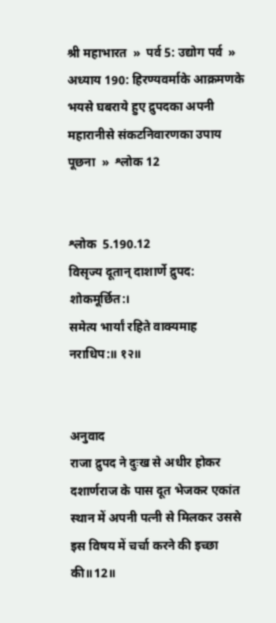श्री महाभारत  »  पर्व 5: उद्योग पर्व  »  अध्याय 190: हिरण्यवर्माके आक्रमणके भयसे घबराये हुए द्रुपदका अपनी महारानीसे संकटनिवारणका उपाय पूछना  »  श्लोक 12


श्लोक  5.190.12
विसृज्य दूतान् दाशार्णे द्रुपद: शोकमूर्छित:।
समेत्य भार्यां रहिते वाक्यमाह नराधिप:॥ १२॥


अनुवाद
राजा द्रुपद ने दुःख से अधीर होकर दशार्णराज के पास दूत भेजकर एकांत स्थान में अपनी पत्नी से मिलकर उससे इस विषय में चर्चा करने की इच्छा की॥12॥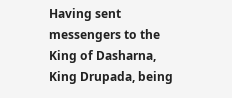Having sent messengers to the King of Dasharna, King Drupada, being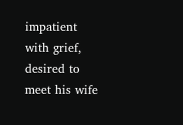impatient with grief, desired to meet his wife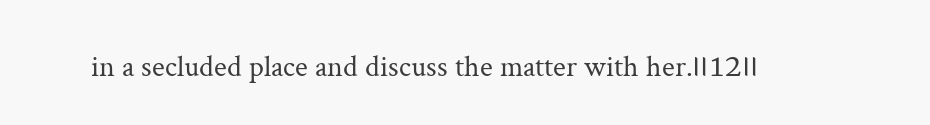in a secluded place and discuss the matter with her.॥12॥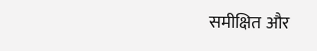समीक्षित और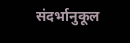संदर्भानुकूल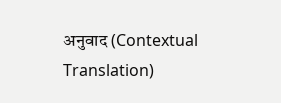अनुवाद (Contextual Translation)